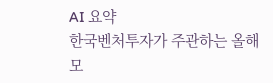AI 요약
한국벤처투자가 주관하는 올해 모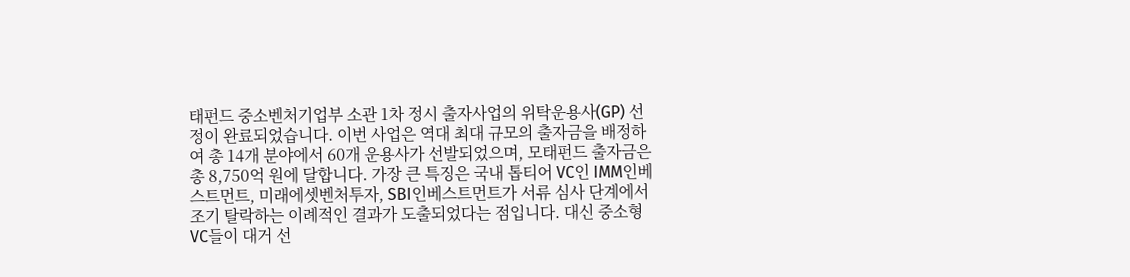태펀드 중소벤처기업부 소관 1차 정시 출자사업의 위탁운용사(GP) 선정이 완료되었습니다. 이번 사업은 역대 최대 규모의 출자금을 배정하여 총 14개 분야에서 60개 운용사가 선발되었으며, 모태펀드 출자금은 총 8,750억 원에 달합니다. 가장 큰 특징은 국내 톱티어 VC인 IMM인베스트먼트, 미래에셋벤처투자, SBI인베스트먼트가 서류 심사 단계에서 조기 탈락하는 이례적인 결과가 도출되었다는 점입니다. 대신 중소형 VC들이 대거 선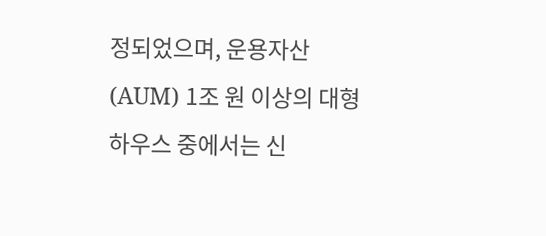정되었으며, 운용자산(AUM) 1조 원 이상의 대형 하우스 중에서는 신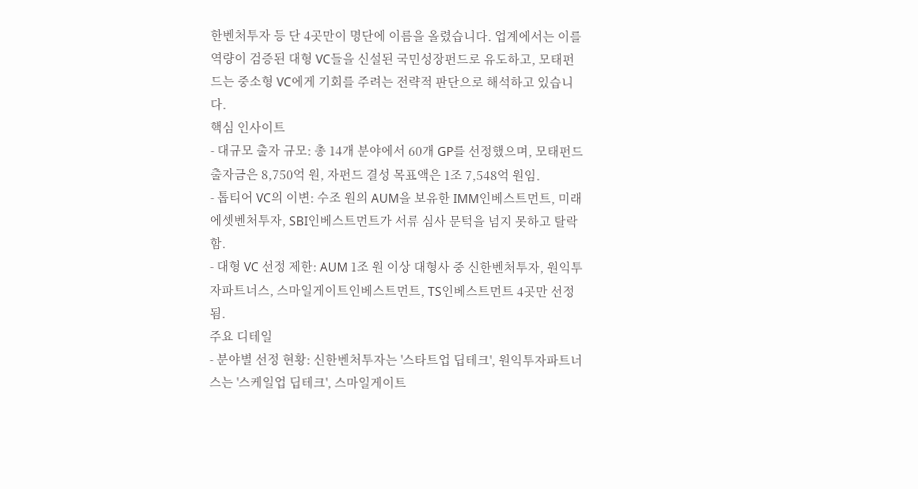한벤처투자 등 단 4곳만이 명단에 이름을 올렸습니다. 업계에서는 이를 역량이 검증된 대형 VC들을 신설된 국민성장펀드로 유도하고, 모태펀드는 중소형 VC에게 기회를 주려는 전략적 판단으로 해석하고 있습니다.
핵심 인사이트
- 대규모 출자 규모: 총 14개 분야에서 60개 GP를 선정했으며, 모태펀드 출자금은 8,750억 원, 자펀드 결성 목표액은 1조 7,548억 원임.
- 톱티어 VC의 이변: 수조 원의 AUM을 보유한 IMM인베스트먼트, 미래에셋벤처투자, SBI인베스트먼트가 서류 심사 문턱을 넘지 못하고 탈락함.
- 대형 VC 선정 제한: AUM 1조 원 이상 대형사 중 신한벤처투자, 원익투자파트너스, 스마일게이트인베스트먼트, TS인베스트먼트 4곳만 선정됨.
주요 디테일
- 분야별 선정 현황: 신한벤처투자는 '스타트업 딥테크', 원익투자파트너스는 '스케일업 딥테크', 스마일게이트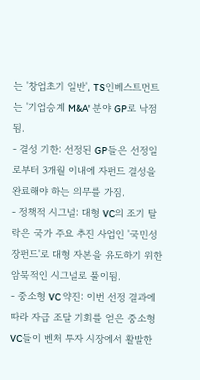는 '창업초기 일반', TS인베스트먼트는 '기업승계 M&A' 분야 GP로 낙점됨.
- 결성 기한: 선정된 GP들은 선정일로부터 3개월 이내에 자펀드 결성을 완료해야 하는 의무를 가짐.
- 정책적 시그널: 대형 VC의 조기 탈락은 국가 주요 추진 사업인 '국민성장펀드'로 대형 자본을 유도하기 위한 암묵적인 시그널로 풀이됨.
- 중소형 VC 약진: 이번 선정 결과에 따라 자급 조달 기회를 얻은 중소형 VC들이 벤처 투자 시장에서 활발한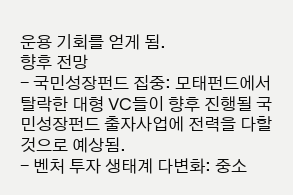운용 기회를 얻게 됨.
향후 전망
- 국민성장펀드 집중: 모태펀드에서 탈락한 대형 VC들이 향후 진행될 국민성장펀드 출자사업에 전력을 다할 것으로 예상됨.
- 벤처 투자 생태계 다변화: 중소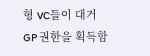형 VC들이 대거 GP 권한을 획득함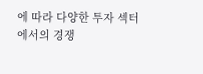에 따라 다양한 투자 섹터에서의 경쟁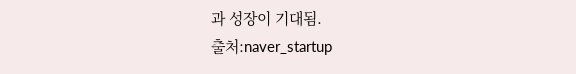과 성장이 기대됨.
출처:naver_startup